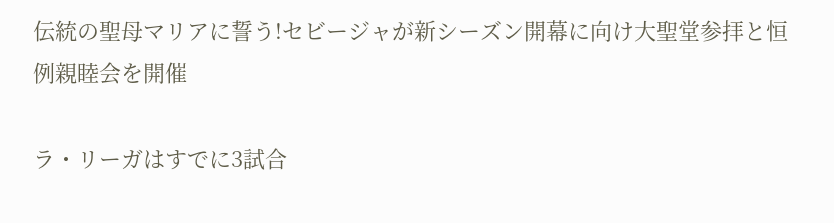伝統の聖母マリアに誓う!セビージャが新シーズン開幕に向け大聖堂参拝と恒例親睦会を開催

ラ・リーガはすでに3試合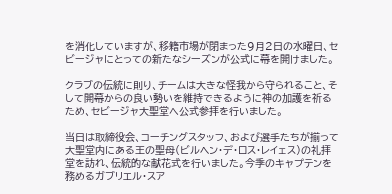を消化していますが、移籍市場が閉まった9月2日の水曜日、セビージャにとっての新たなシーズンが公式に幕を開けました。

クラブの伝統に則り、チームは大きな怪我から守られること、そして開幕からの良い勢いを維持できるように神の加護を祈るため、セビージャ大聖堂へ公式参拝を行いました。

当日は取締役会、コーチングスタッフ、および選手たちが揃って大聖堂内にある王の聖母(ビルヘン・デ・ロス・レイェス)の礼拝堂を訪れ、伝統的な献花式を行いました。今季のキャプテンを務めるガブリエル・スア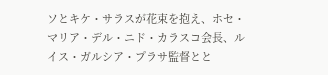ソとキケ・サラスが花束を抱え、ホセ・マリア・デル・ニド・カラスコ会長、ルイス・ガルシア・プラサ監督とと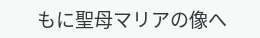もに聖母マリアの像へ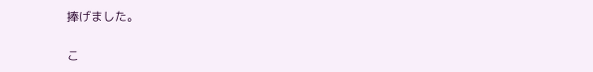捧げました。

こ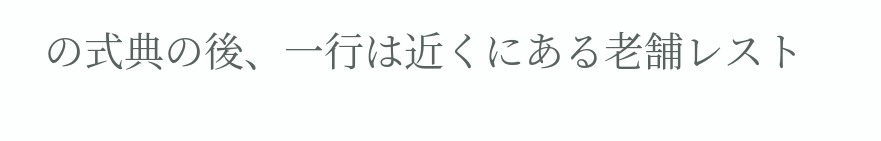の式典の後、一行は近くにある老舗レスト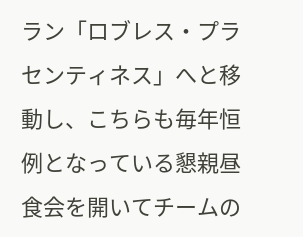ラン「ロブレス・プラセンティネス」へと移動し、こちらも毎年恒例となっている懇親昼食会を開いてチームの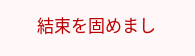結束を固めまし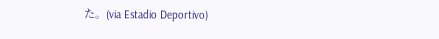た。(via Estadio Deportivo)